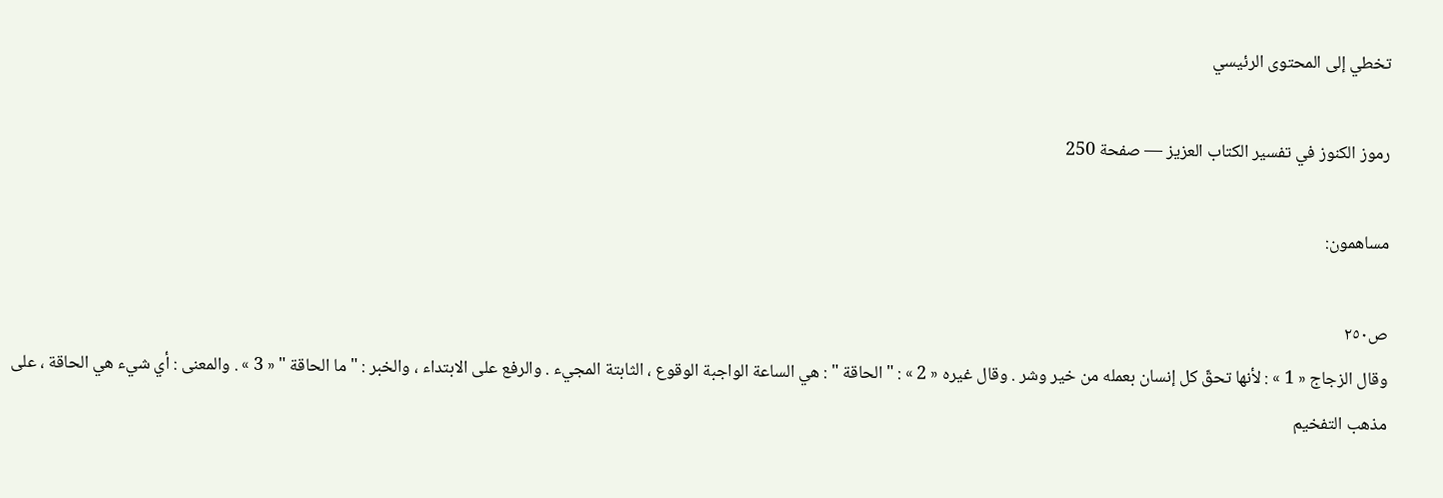تخطي إلى المحتوى الرئيسي

رموز الكنوز في تفسير الكتاب العزيز — صفحة 250

مساهمون:

ص٢٥٠
وقال الزجاج « 1 » : لأنها تحقّ كل إنسان بعمله من خير وشر . وقال غيره « 2 » : " الحاقة " : هي الساعة الواجبة الوقوع ، الثابتة المجيء . والرفع على الابتداء ، والخبر : " ما الحاقة " « 3 » . والمعنى : أي شيء هي الحاقة ، على مذهب التفخيم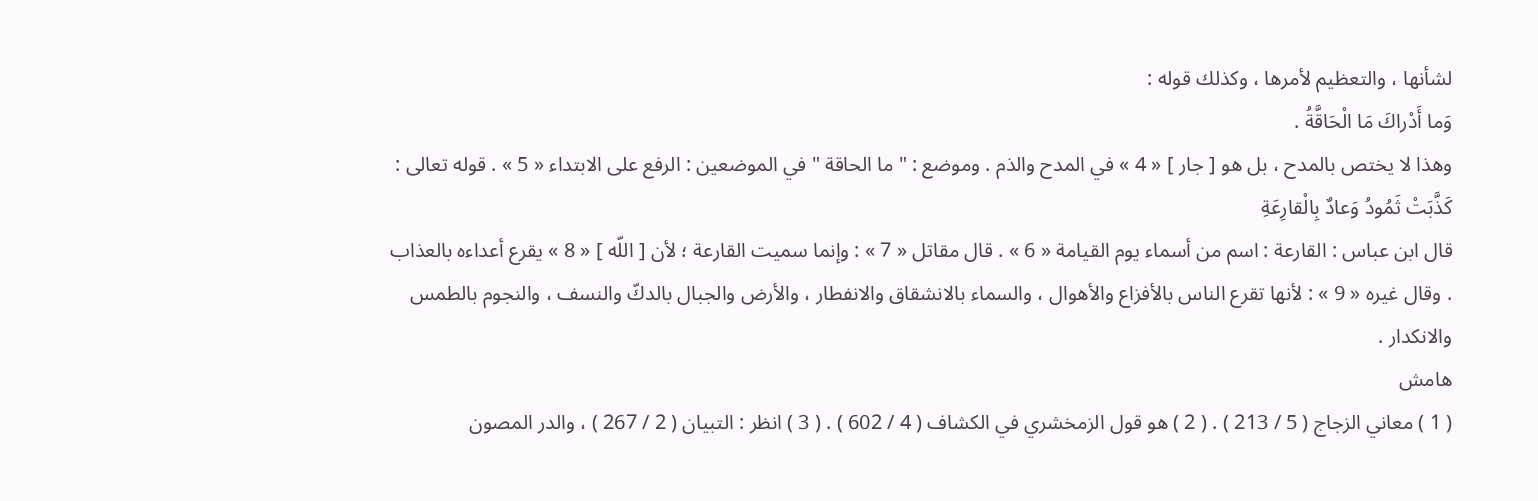لشأنها ، والتعظيم لأمرها ، وكذلك قوله :
وَما أَدْراكَ مَا الْحَاقَّةُ .
وهذا لا يختص بالمدح ، بل هو [ جار ] « 4 » في المدح والذم . وموضع : " ما الحاقة " في الموضعين : الرفع على الابتداء « 5 » . قوله تعالى :
كَذَّبَتْ ثَمُودُ وَعادٌ بِالْقارِعَةِ
قال ابن عباس : القارعة : اسم من أسماء يوم القيامة « 6 » . قال مقاتل « 7 » : وإنما سميت القارعة ؛ لأن [ اللّه ] « 8 » يقرع أعداءه بالعذاب . وقال غيره « 9 » : لأنها تقرع الناس بالأفزاع والأهوال ، والسماء بالانشقاق والانفطار ، والأرض والجبال بالدكّ والنسف ، والنجوم بالطمس والانكدار .
هامش
( 1 ) معاني الزجاج ( 5 / 213 ) . ( 2 ) هو قول الزمخشري في الكشاف ( 4 / 602 ) . ( 3 ) انظر : التبيان ( 2 / 267 ) ، والدر المصون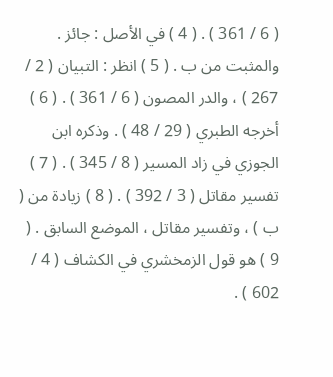( 6 / 361 ) . ( 4 ) في الأصل : جائز . والمثبت من ب . ( 5 ) انظر : التبيان ( 2 / 267 ) ، والدر المصون ( 6 / 361 ) . ( 6 ) أخرجه الطبري ( 29 / 48 ) . وذكره ابن الجوزي في زاد المسير ( 8 / 345 ) . ( 7 ) تفسير مقاتل ( 3 / 392 ) . ( 8 ) زيادة من ( ب ) ، وتفسير مقاتل ، الموضع السابق . ( 9 ) هو قول الزمخشري في الكشاف ( 4 / 602 ) .